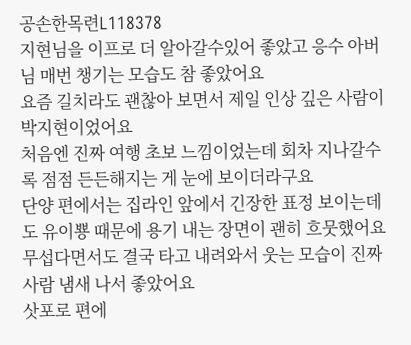공손한목련L118378
지현님을 이프로 더 알아갈수있어 좋았고 응수 아버님 매번 챙기는 모습도 참 좋았어요
요즘 길치라도 괜찮아 보면서 제일 인상 깊은 사람이 박지현이었어요
처음엔 진짜 여행 초보 느낌이었는데 회차 지나갈수록 점점 든든해지는 게 눈에 보이더라구요
단양 편에서는 집라인 앞에서 긴장한 표정 보이는데도 유이뿅 때문에 용기 내는 장면이 괜히 흐뭇했어요
무섭다면서도 결국 타고 내려와서 웃는 모습이 진짜 사람 냄새 나서 좋았어요
삿포로 편에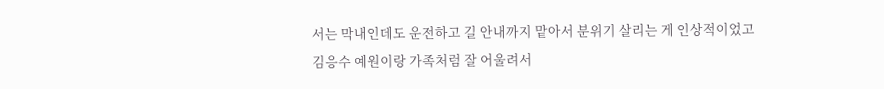서는 막내인데도 운전하고 길 안내까지 맡아서 분위기 살리는 게 인상적이었고
김응수 예원이랑 가족처럼 잘 어울려서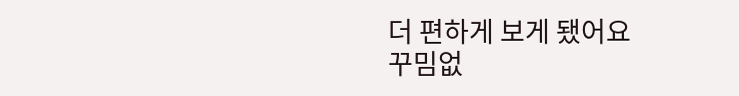더 편하게 보게 됐어요
꾸밈없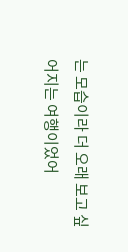는 모습이라 더 오래 보고 싶어지는 여행이었어